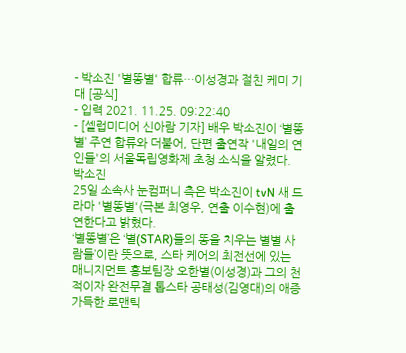- 박소진 '별똥별' 합류…이성경과 절친 케미 기대 [공식]
- 입력 2021. 11.25. 09:22:40
- [셀럽미디어 신아람 기자] 배우 박소진이 ‘별똥별’ 주연 합류와 더불어, 단편 출연작 '내일의 연인들'의 서울독립영화제 초청 소식을 알렸다.
박소진
25일 소속사 눈컴퍼니 측은 박소진이 tvN 새 드라마 '별똥별'(극본 최영우, 연출 이수현)에 출연한다고 밝혔다.
‘별똥별’은 ‘별(STAR)들의 똥을 치우는 별별 사람들’이란 뜻으로, 스타 케어의 최전선에 있는 매니지먼트 홍보팀장 오한별(이성경)과 그의 천적이자 완전무결 톱스타 공태성(김영대)의 애증 가득한 로맨틱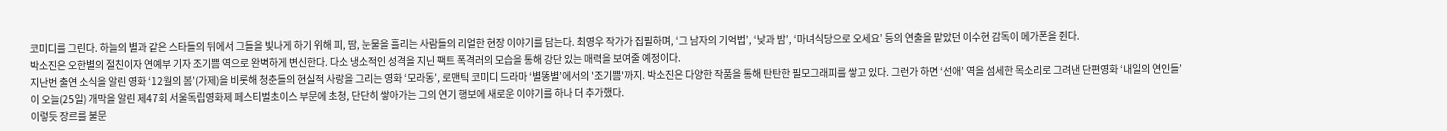코미디를 그린다. 하늘의 별과 같은 스타들의 뒤에서 그들을 빛나게 하기 위해 피, 땀, 눈물을 흘리는 사람들의 리얼한 현장 이야기를 담는다. 최영우 작가가 집필하며, ‘그 남자의 기억법’, ‘낮과 밤’, ‘마녀식당으로 오세요’ 등의 연출을 맡았던 이수현 감독이 메가폰을 쥔다.
박소진은 오한별의 절친이자 연예부 기자 조기쁨 역으로 완벽하게 변신한다. 다소 냉소적인 성격을 지닌 팩트 폭격러의 모습을 통해 강단 있는 매력을 보여줄 예정이다.
지난번 출연 소식을 알린 영화 ‘12월의 봄’(가제)을 비롯해 청춘들의 현실적 사랑을 그리는 영화 ‘모라동’, 로맨틱 코미디 드라마 ‘별똥별’에서의 '조기쁨'까지. 박소진은 다양한 작품을 통해 탄탄한 필모그래피를 쌓고 있다. 그런가 하면 ‘선애’ 역을 섬세한 목소리로 그려낸 단편영화 ‘내일의 연인들’이 오늘(25일) 개막을 알린 제47회 서울독립영화제 페스티벌초이스 부문에 초청, 단단히 쌓아가는 그의 연기 행보에 새로운 이야기를 하나 더 추가했다.
이렇듯 장르를 불문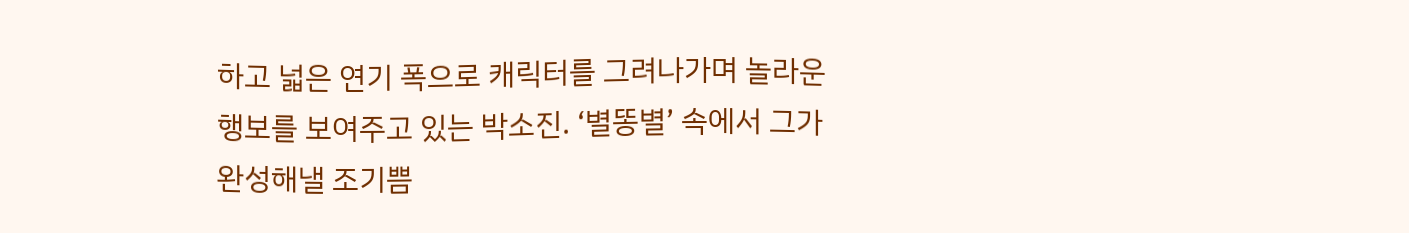하고 넓은 연기 폭으로 캐릭터를 그려나가며 놀라운 행보를 보여주고 있는 박소진. ‘별똥별’ 속에서 그가 완성해낼 조기쁨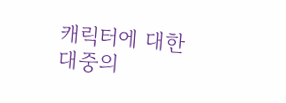캐릭터에 대한 대중의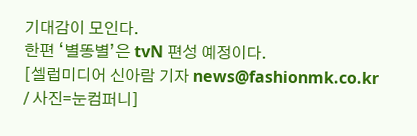기대감이 모인다.
한편 ‘별똥별’은 tvN 편성 예정이다.
[셀럽미디어 신아람 기자 news@fashionmk.co.kr / 사진=눈컴퍼니]